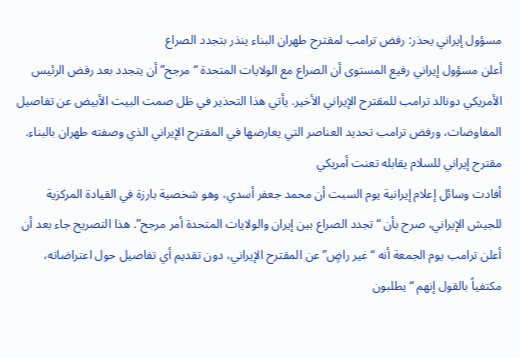مسؤول إيراني يحذر: رفض ترامب لمقترح طهران البناء ينذر بتجدد الصراع
أعلن مسؤول إيراني رفيع المستوى أن الصراع مع الولايات المتحدة “مرجح” أن يتجدد بعد رفض الرئيس الأمريكي دونالد ترامب للمقترح الإيراني الأخير. يأتي هذا التحذير في ظل صمت البيت الأبيض عن تفاصيل المفاوضات، ورفض ترامب تحديد العناصر التي يعارضها في المقترح الإيراني الذي وصفته طهران بالبناء.
مقترح إيراني للسلام يقابله تعنت أمريكي
أفادت وسائل إعلام إيرانية يوم السبت أن محمد جعفر أسدي، وهو شخصية بارزة في القيادة المركزية للجيش الإيراني، صرح بأن “تجدد الصراع بين إيران والولايات المتحدة أمر مرجح”. هذا التصريح جاء بعد أن أعلن ترامب يوم الجمعة أنه “غير راضٍ” عن المقترح الإيراني، دون تقديم أي تفاصيل حول اعتراضاته، مكتفياً بالقول إنهم “يطلبون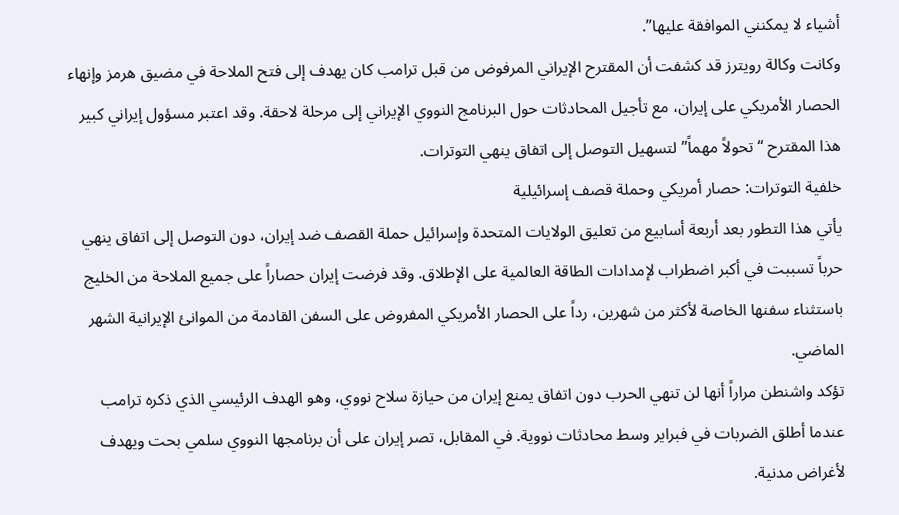أشياء لا يمكنني الموافقة عليها”.
وكانت وكالة رويترز قد كشفت أن المقترح الإيراني المرفوض من قبل ترامب كان يهدف إلى فتح الملاحة في مضيق هرمز وإنهاء الحصار الأمريكي على إيران، مع تأجيل المحادثات حول البرنامج النووي الإيراني إلى مرحلة لاحقة. وقد اعتبر مسؤول إيراني كبير هذا المقترح “تحولاً مهماً” لتسهيل التوصل إلى اتفاق ينهي التوترات.
خلفية التوترات: حصار أمريكي وحملة قصف إسرائيلية
يأتي هذا التطور بعد أربعة أسابيع من تعليق الولايات المتحدة وإسرائيل حملة القصف ضد إيران، دون التوصل إلى اتفاق ينهي حرباً تسببت في أكبر اضطراب لإمدادات الطاقة العالمية على الإطلاق. وقد فرضت إيران حصاراً على جميع الملاحة من الخليج باستثناء سفنها الخاصة لأكثر من شهرين، رداً على الحصار الأمريكي المفروض على السفن القادمة من الموانئ الإيرانية الشهر الماضي.
تؤكد واشنطن مراراً أنها لن تنهي الحرب دون اتفاق يمنع إيران من حيازة سلاح نووي، وهو الهدف الرئيسي الذي ذكره ترامب عندما أطلق الضربات في فبراير وسط محادثات نووية. في المقابل، تصر إيران على أن برنامجها النووي سلمي بحت ويهدف لأغراض مدنية.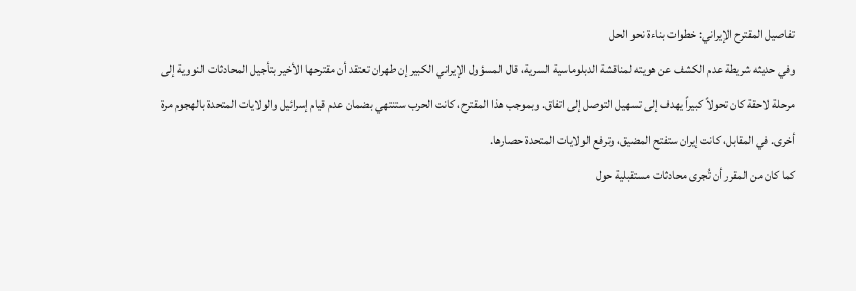تفاصيل المقترح الإيراني: خطوات بناءة نحو الحل
وفي حديثه شريطة عدم الكشف عن هويته لمناقشة الدبلوماسية السرية، قال المسؤول الإيراني الكبير إن طهران تعتقد أن مقترحها الأخير بتأجيل المحادثات النووية إلى مرحلة لاحقة كان تحولاً كبيراً يهدف إلى تسهيل التوصل إلى اتفاق. وبموجب هذا المقترح، كانت الحرب ستنتهي بضمان عدم قيام إسرائيل والولايات المتحدة بالهجوم مرة أخرى. في المقابل، كانت إيران ستفتح المضيق، وترفع الولايات المتحدة حصارها.
كما كان من المقرر أن تُجرى محادثات مستقبلية حول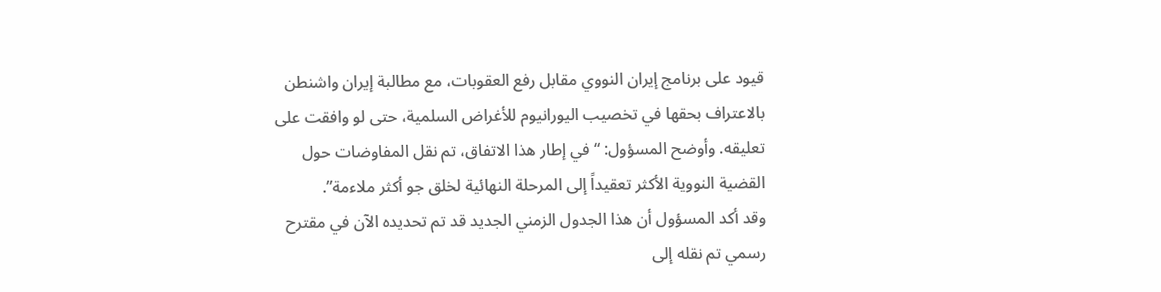قيود على برنامج إيران النووي مقابل رفع العقوبات، مع مطالبة إيران واشنطن بالاعتراف بحقها في تخصيب اليورانيوم للأغراض السلمية، حتى لو وافقت على تعليقه. وأوضح المسؤول: “في إطار هذا الاتفاق، تم نقل المفاوضات حول القضية النووية الأكثر تعقيداً إلى المرحلة النهائية لخلق جو أكثر ملاءمة”.
وقد أكد المسؤول أن هذا الجدول الزمني الجديد قد تم تحديده الآن في مقترح رسمي تم نقله إلى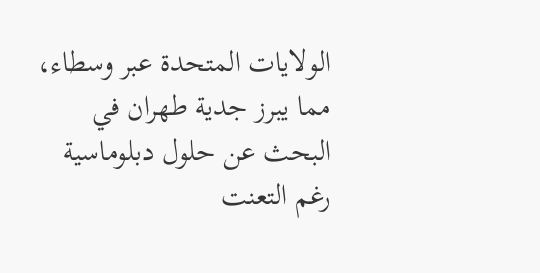الولايات المتحدة عبر وسطاء، مما يبرز جدية طهران في البحث عن حلول دبلوماسية رغم التعنت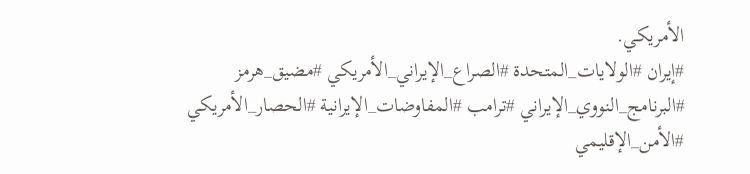الأمريكي.
#إيران #الولايات_المتحدة #الصراع_الإيراني_الأمريكي #مضيق_هرمز #البرنامج_النووي_الإيراني #ترامب #المفاوضات_الإيرانية #الحصار_الأمريكي #الأمن_الإقليمي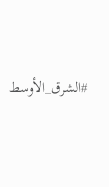#الشرق_الأوسط